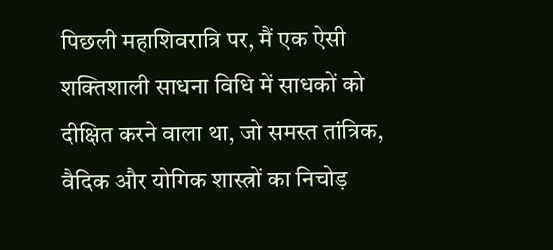पिछली महाशिवरात्रि पर, मैं एक ऐसी शक्तिशाली साधना विधि में साधकों को दीक्षित करने वाला था, जो समस्त तांत्रिक, वैदिक और योगिक शास्त्रों का निचोड़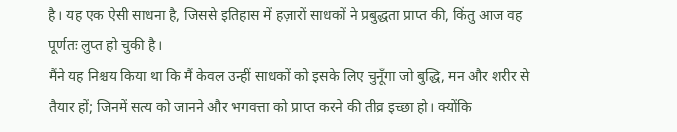है। यह एक ऐसी साधना है, जिससे इतिहास में हज़ारों साधकों ने प्रबुद्धता प्राप्त की, किंतु आज वह पूर्णतः लुप्त हो चुकी है।
मैंने यह निश्चय किया था कि मैं केवल उन्हीं साधकों को इसके लिए चुनूँगा जो बुद्धि, मन और शरीर से तैयार हों; जिनमें सत्य को जानने और भगवत्ता को प्राप्त करने की तीव्र इच्छा हो। क्योंकि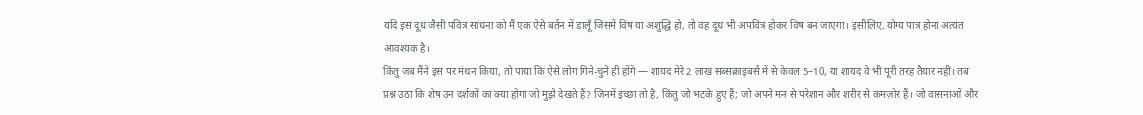यदि इस दूध जैसी पवित्र साधना को मैं एक ऐसे बर्तन में डालूँ जिसमें विष या अशुद्धि हो, तो वह दूध भी अपवित्र होकर विष बन जाएगा। इसीलिए, योग्य पात्र होना अत्यंत आवश्यक है।
किंतु जब मैंने इस पर मंथन किया, तो पाया कि ऐसे लोग गिने-चुने ही होंगे — शायद मेरे 2 लाख सब्सक्राइबर्स में से केवल 5–10, या शायद वे भी पूरी तरह तैयार नहीं। तब प्रश्न उठा कि शेष उन दर्शकों का क्या होगा जो मुझे देखते हैं? जिनमें इच्छा तो है, किंतु जो भटके हुए हैं; जो अपने मन से परेशान और शरीर से कमज़ोर हैं। जो वासनाओं और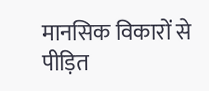मानसिक विकारों से पीड़ित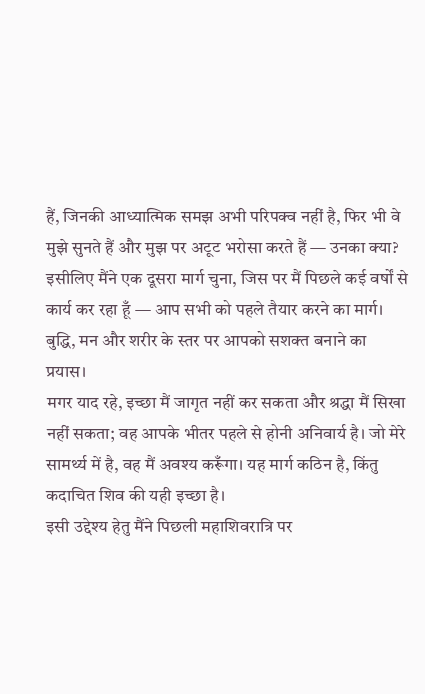हैं, जिनकी आध्यात्मिक समझ अभी परिपक्व नहीं है, फिर भी वे मुझे सुनते हैं और मुझ पर अटूट भरोसा करते हैं — उनका क्या?
इसीलिए मैंने एक दूसरा मार्ग चुना, जिस पर मैं पिछले कई वर्षों से कार्य कर रहा हूँ — आप सभी को पहले तैयार करने का मार्ग। बुद्धि, मन और शरीर के स्तर पर आपको सशक्त बनाने का प्रयास।
मगर याद रहे, इच्छा मैं जागृत नहीं कर सकता और श्रद्धा मैं सिखा नहीं सकता; वह आपके भीतर पहले से होनी अनिवार्य है। जो मेरे सामर्थ्य में है, वह मैं अवश्य करूँगा। यह मार्ग कठिन है, किंतु कदाचित शिव की यही इच्छा है।
इसी उद्देश्य हेतु मैंने पिछली महाशिवरात्रि पर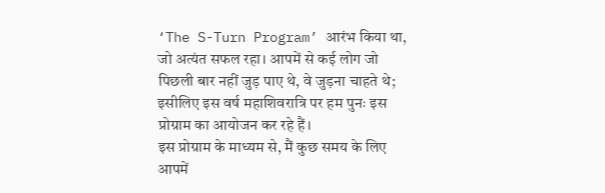‘The S-Turn Program’ आरंभ किया था, जो अत्यंत सफल रहा। आपमें से कई लोग जो पिछली बार नहीं जुड़ पाए थे, वे जुड़ना चाहते थे; इसीलिए इस वर्ष महाशिवरात्रि पर हम पुनः इस प्रोग्राम का आयोजन कर रहे हैं।
इस प्रोग्राम के माध्यम से, मैं कुछ समय के लिए आपमें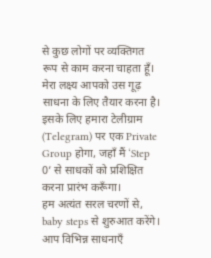से कुछ लोगों पर व्यक्तिगत रूप से काम करना चाहता हूँ। मेरा लक्ष्य आपको उस गूढ़ साधना के लिए तैयार करना है। इसके लिए हमारा टेलीग्राम (Telegram) पर एक Private Group होगा, जहाँ मैं ‘Step 0’ से साधकों को प्रशिक्षित करना प्रारंभ करूँगा।
हम अत्यंत सरल चरणों से, baby steps से शुरुआत करेंगे। आप विभिन्न साधनाएँ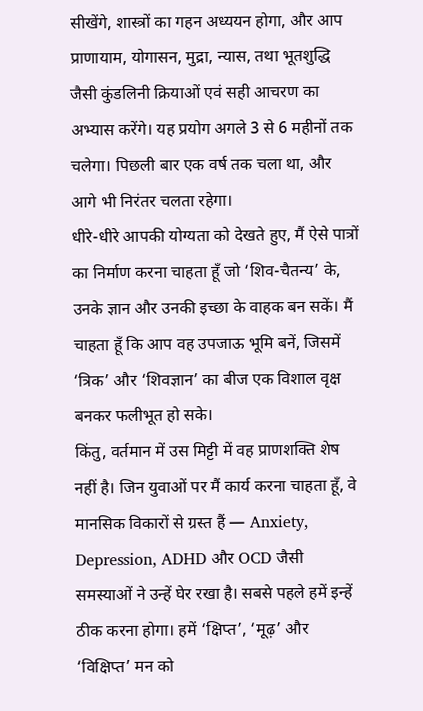सीखेंगे, शास्त्रों का गहन अध्ययन होगा, और आप प्राणायाम, योगासन, मुद्रा, न्यास, तथा भूतशुद्धि जैसी कुंडलिनी क्रियाओं एवं सही आचरण का अभ्यास करेंगे। यह प्रयोग अगले 3 से 6 महीनों तक चलेगा। पिछली बार एक वर्ष तक चला था, और आगे भी निरंतर चलता रहेगा।
धीरे-धीरे आपकी योग्यता को देखते हुए, मैं ऐसे पात्रों का निर्माण करना चाहता हूँ जो ‘शिव-चैतन्य’ के, उनके ज्ञान और उनकी इच्छा के वाहक बन सकें। मैं चाहता हूँ कि आप वह उपजाऊ भूमि बनें, जिसमें ‘त्रिक’ और ‘शिवज्ञान’ का बीज एक विशाल वृक्ष बनकर फलीभूत हो सके।
किंतु, वर्तमान में उस मिट्टी में वह प्राणशक्ति शेष नहीं है। जिन युवाओं पर मैं कार्य करना चाहता हूँ, वे मानसिक विकारों से ग्रस्त हैं — Anxiety, Depression, ADHD और OCD जैसी समस्याओं ने उन्हें घेर रखा है। सबसे पहले हमें इन्हें ठीक करना होगा। हमें ‘क्षिप्त’, ‘मूढ़’ और ‘विक्षिप्त’ मन को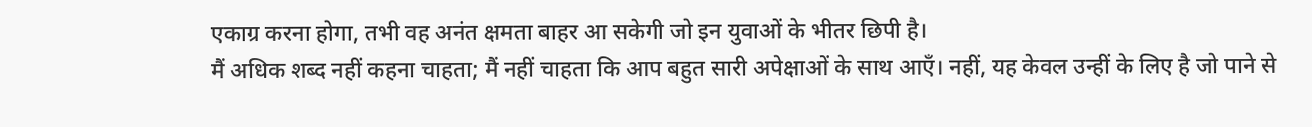एकाग्र करना होगा, तभी वह अनंत क्षमता बाहर आ सकेगी जो इन युवाओं के भीतर छिपी है।
मैं अधिक शब्द नहीं कहना चाहता; मैं नहीं चाहता कि आप बहुत सारी अपेक्षाओं के साथ आएँ। नहीं, यह केवल उन्हीं के लिए है जो पाने से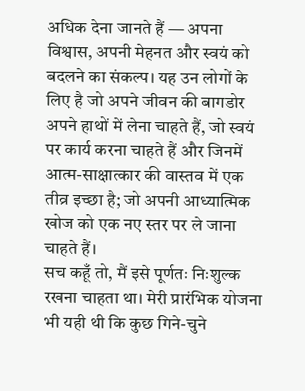अधिक देना जानते हैं — अपना विश्वास, अपनी मेहनत और स्वयं को बदलने का संकल्प। यह उन लोगों के लिए है जो अपने जीवन की बागडोर अपने हाथों में लेना चाहते हैं, जो स्वयं पर कार्य करना चाहते हैं और जिनमें आत्म-साक्षात्कार की वास्तव में एक तीव्र इच्छा है; जो अपनी आध्यात्मिक खोज को एक नए स्तर पर ले जाना चाहते हैं।
सच कहूँ तो, मैं इसे पूर्णतः निःशुल्क रखना चाहता था। मेरी प्रारंभिक योजना भी यही थी कि कुछ गिने-चुने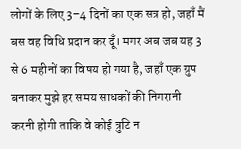लोगों के लिए 3–4 दिनों का एक सत्र हो, जहाँ मैं बस वह विधि प्रदान कर दूँ। मगर अब जब यह 3 से 6 महीनों का विषय हो गया है, जहाँ एक ग्रुप बनाकर मुझे हर समय साधकों की निगरानी करनी होगी ताकि वे कोई त्रुटि न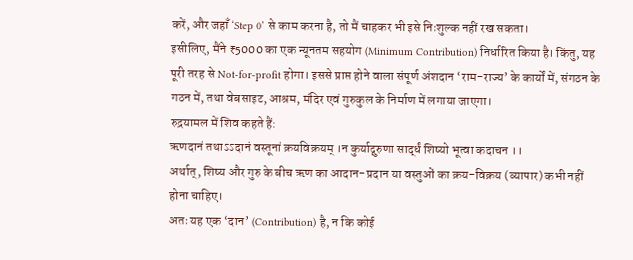करें, और जहाँ ‘Step 0’ से काम करना है, तो मैं चाहकर भी इसे निःशुल्क नहीं रख सकता।
इसीलिए, मैंने ₹5000 का एक न्यूनतम सहयोग (Minimum Contribution) निर्धारित किया है। किंतु, यह पूरी तरह से Not-for-profit होगा। इससे प्राप्त होने वाला संपूर्ण अंशदान ‘राम-राज्य’ के कार्यों में, संगठन के गठन में, तथा वेबसाइट, आश्रम, मंदिर एवं गुरुकुल के निर्माण में लगाया जाएगा।
रुद्रयामल में शिव कहते हैं:
ऋणदानं तथाऽऽदानं वस्तूनां क्रयविक्रयम् ।न कुर्याद्गुरुणा सार्द्धं शिष्यो भूत्वा कदाचन ।।
अर्थात्, शिष्य और गुरु के बीच ऋण का आदान-प्रदान या वस्तुओं का क्रय-विक्रय (व्यापार) कभी नहीं होना चाहिए।
अतः यह एक ‘दान’ (Contribution) है, न कि कोई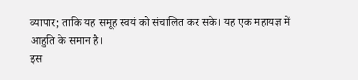व्यापार; ताकि यह समूह स्वयं को संचालित कर सके। यह एक महायज्ञ में आहुति के समान है।
इस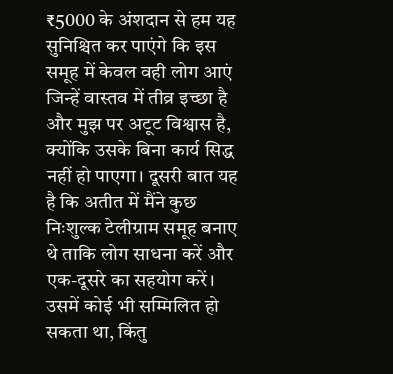₹5000 के अंशदान से हम यह सुनिश्चित कर पाएंगे कि इस समूह में केवल वही लोग आएं जिन्हें वास्तव में तीव्र इच्छा है और मुझ पर अटूट विश्वास है, क्योंकि उसके बिना कार्य सिद्ध नहीं हो पाएगा। दूसरी बात यह है कि अतीत में मैंने कुछ निःशुल्क टेलीग्राम समूह बनाए थे ताकि लोग साधना करें और एक-दूसरे का सहयोग करें। उसमें कोई भी सम्मिलित हो सकता था, किंतु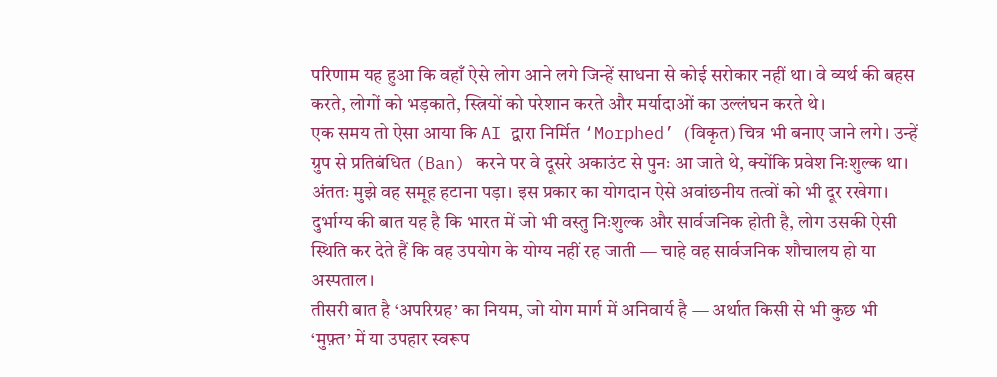परिणाम यह हुआ कि वहाँ ऐसे लोग आने लगे जिन्हें साधना से कोई सरोकार नहीं था। वे व्यर्थ की बहस करते, लोगों को भड़काते, स्त्रियों को परेशान करते और मर्यादाओं का उल्लंघन करते थे।
एक समय तो ऐसा आया कि AI द्वारा निर्मित ‘Morphed’ (विकृत) चित्र भी बनाए जाने लगे। उन्हें ग्रुप से प्रतिबंधित (Ban) करने पर वे दूसरे अकाउंट से पुनः आ जाते थे, क्योंकि प्रवेश निःशुल्क था। अंततः मुझे वह समूह हटाना पड़ा। इस प्रकार का योगदान ऐसे अवांछनीय तत्वों को भी दूर रखेगा। दुर्भाग्य की बात यह है कि भारत में जो भी वस्तु निःशुल्क और सार्वजनिक होती है, लोग उसकी ऐसी स्थिति कर देते हैं कि वह उपयोग के योग्य नहीं रह जाती — चाहे वह सार्वजनिक शौचालय हो या अस्पताल।
तीसरी बात है ‘अपरिग्रह’ का नियम, जो योग मार्ग में अनिवार्य है — अर्थात किसी से भी कुछ भी ‘मुफ़्त’ में या उपहार स्वरूप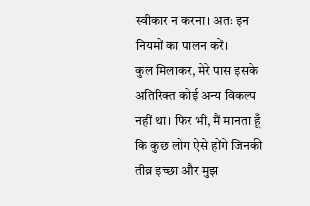स्वीकार न करना। अतः इन नियमों का पालन करें।
कुल मिलाकर, मेरे पास इसके अतिरिक्त कोई अन्य विकल्प नहीं था। फिर भी, मैं मानता हूँ कि कुछ लोग ऐसे होंगे जिनकी तीव्र इच्छा और मुझ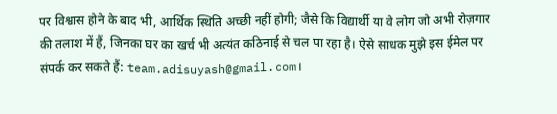पर विश्वास होने के बाद भी, आर्थिक स्थिति अच्छी नहीं होगी; जैसे कि विद्यार्थी या वे लोग जो अभी रोज़गार की तलाश में हैं, जिनका घर का खर्च भी अत्यंत कठिनाई से चल पा रहा है। ऐसे साधक मुझे इस ईमेल पर संपर्क कर सकते हैं: team.adisuyash@gmail.com।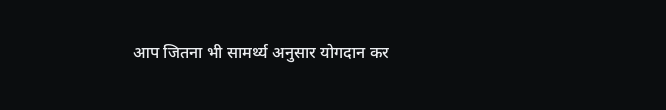आप जितना भी सामर्थ्य अनुसार योगदान कर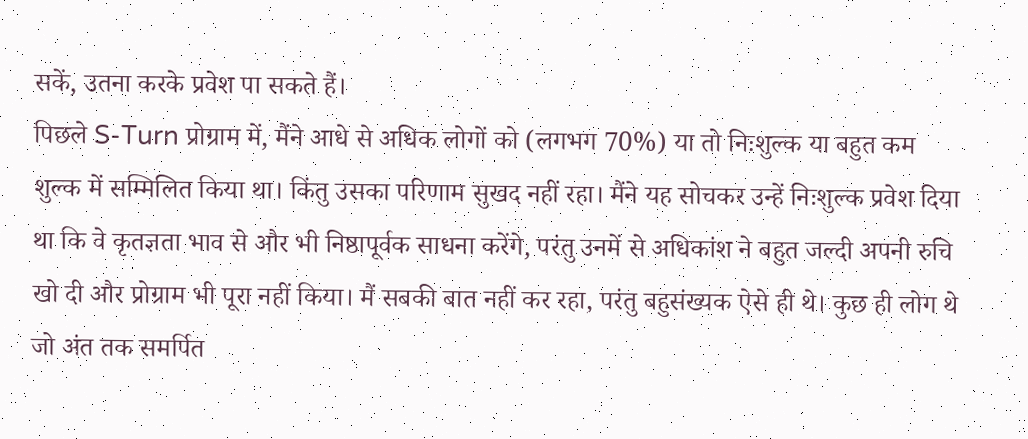सकें, उतना करके प्रवेश पा सकते हैं।
पिछले S-Turn प्रोग्राम में, मैंने आधे से अधिक लोगों को (लगभग 70%) या तो निःशुल्क या बहुत कम शुल्क में सम्मिलित किया था। किंतु उसका परिणाम सुखद नहीं रहा। मैंने यह सोचकर उन्हें निःशुल्क प्रवेश दिया था कि वे कृतज्ञता भाव से और भी निष्ठापूर्वक साधना करेंगे, परंतु उनमें से अधिकांश ने बहुत जल्दी अपनी रुचि खो दी और प्रोग्राम भी पूरा नहीं किया। मैं सबकी बात नहीं कर रहा, परंतु बहुसंख्यक ऐसे ही थे। कुछ ही लोग थे जो अंत तक समर्पित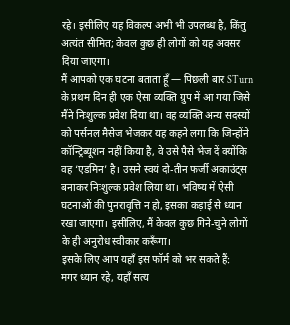रहे। इसीलिए यह विकल्प अभी भी उपलब्ध है, किंतु अत्यंत सीमित; केवल कुछ ही लोगों को यह अवसर दिया जाएगा।
मैं आपको एक घटना बताता हूँ — पिछली बार STurn के प्रथम दिन ही एक ऐसा व्यक्ति ग्रुप में आ गया जिसे मैंने निःशुल्क प्रवेश दिया था। वह व्यक्ति अन्य सदस्यों को पर्सनल मैसेज भेजकर यह कहने लगा कि जिन्होंने कॉन्ट्रिब्यूशन नहीं किया है, वे उसे पैसे भेज दें क्योंकि वह ‘एडमिन’ है। उसने स्वयं दो-तीन फर्जी अकाउंट्स बनाकर निःशुल्क प्रवेश लिया था। भविष्य में ऐसी घटनाओं की पुनरावृत्ति न हो, इसका कड़ाई से ध्यान रखा जाएगा। इसीलिए, मैं केवल कुछ गिने-चुने लोगों के ही अनुरोध स्वीकार करूँगा।
इसके लिए आप यहाँ इस फॉर्म को भर सकते हैं:
मगर ध्यान रहे, यहाँ सत्य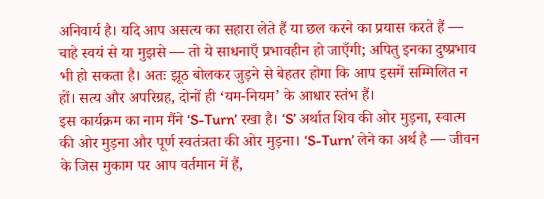अनिवार्य है। यदि आप असत्य का सहारा लेते हैं या छल करने का प्रयास करते हैं — चाहे स्वयं से या मुझसे — तो ये साधनाएँ प्रभावहीन हो जाएँगी; अपितु इनका दुष्प्रभाव भी हो सकता है। अतः झूठ बोलकर जुड़ने से बेहतर होगा कि आप इसमें सम्मिलित न हों। सत्य और अपरिग्रह, दोनों ही ‘यम-नियम’ के आधार स्तंभ हैं।
इस कार्यक्रम का नाम मैंने ‘S-Turn’ रखा है। ‘S’ अर्थात शिव की ओर मुड़ना, स्वात्म की ओर मुड़ना और पूर्ण स्वतंत्रता की ओर मुड़ना। ‘S-Turn’ लेने का अर्थ है — जीवन के जिस मुकाम पर आप वर्तमान में हैं,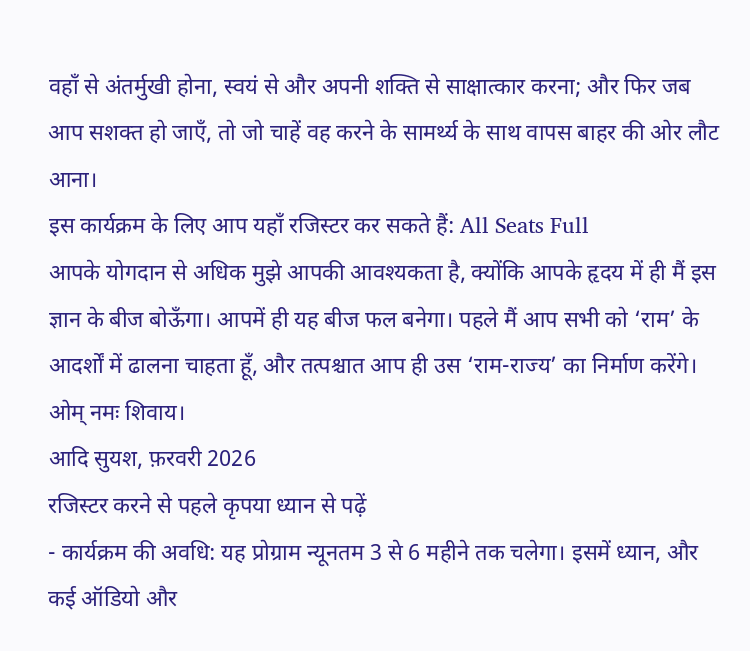वहाँ से अंतर्मुखी होना, स्वयं से और अपनी शक्ति से साक्षात्कार करना; और फिर जब आप सशक्त हो जाएँ, तो जो चाहें वह करने के सामर्थ्य के साथ वापस बाहर की ओर लौट आना।
इस कार्यक्रम के लिए आप यहाँ रजिस्टर कर सकते हैं: All Seats Full
आपके योगदान से अधिक मुझे आपकी आवश्यकता है, क्योंकि आपके हृदय में ही मैं इस ज्ञान के बीज बोऊँगा। आपमें ही यह बीज फल बनेगा। पहले मैं आप सभी को ‘राम’ के आदर्शों में ढालना चाहता हूँ, और तत्पश्चात आप ही उस ‘राम-राज्य’ का निर्माण करेंगे।
ओम् नमः शिवाय।
आदि सुयश, फ़रवरी 2026
रजिस्टर करने से पहले कृपया ध्यान से पढ़ें
- कार्यक्रम की अवधि: यह प्रोग्राम न्यूनतम 3 से 6 महीने तक चलेगा। इसमें ध्यान, और कई ऑडियो और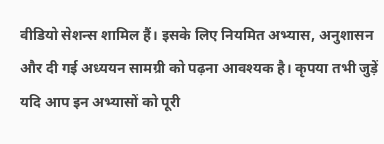वीडियो सेशन्स शामिल हैं। इसके लिए नियमित अभ्यास, अनुशासन और दी गई अध्ययन सामग्री को पढ़ना आवश्यक है। कृपया तभी जुड़ें यदि आप इन अभ्यासों को पूरी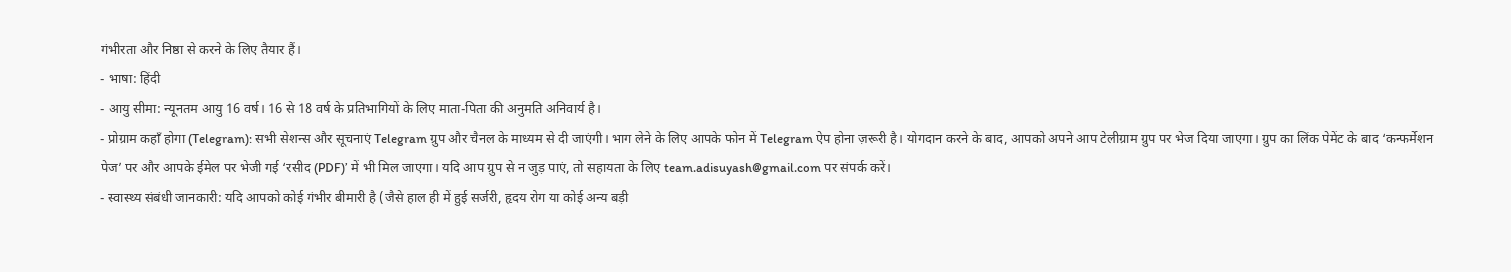गंभीरता और निष्ठा से करने के लिए तैयार हैं।
- भाषा: हिंदी
- आयु सीमा: न्यूनतम आयु 16 वर्ष। 16 से 18 वर्ष के प्रतिभागियों के लिए माता-पिता की अनुमति अनिवार्य है।
- प्रोग्राम कहाँ होगा (Telegram): सभी सेशन्स और सूचनाएं Telegram ग्रुप और चैनल के माध्यम से दी जाएंगी। भाग लेने के लिए आपके फोन में Telegram ऐप होना ज़रूरी है। योगदान करने के बाद, आपको अपने आप टेलीग्राम ग्रुप पर भेज दिया जाएगा। ग्रुप का लिंक पेमेंट के बाद ‘कन्फर्मेशन पेज’ पर और आपके ईमेल पर भेजी गई ‘रसीद (PDF)’ में भी मिल जाएगा। यदि आप ग्रुप से न जुड़ पाएं, तो सहायता के लिए team.adisuyash@gmail.com पर संपर्क करें।
- स्वास्थ्य संबंधी जानकारी: यदि आपको कोई गंभीर बीमारी है (जैसे हाल ही में हुई सर्जरी, हृदय रोग या कोई अन्य बड़ी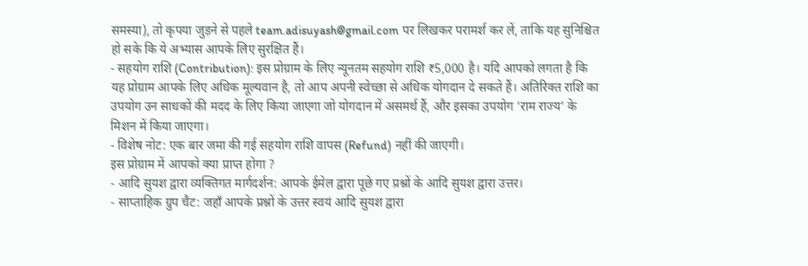समस्या), तो कृपया जुड़ने से पहले team.adisuyash@gmail.com पर लिखकर परामर्श कर लें, ताकि यह सुनिश्चित हो सके कि ये अभ्यास आपके लिए सुरक्षित हैं।
- सहयोग राशि (Contribution): इस प्रोग्राम के लिए न्यूनतम सहयोग राशि ₹5,000 है। यदि आपको लगता है कि यह प्रोग्राम आपके लिए अधिक मूल्यवान है, तो आप अपनी स्वेच्छा से अधिक योगदान दे सकते हैं। अतिरिक्त राशि का उपयोग उन साधकों की मदद के लिए किया जाएगा जो योगदान में असमर्थ हैं, और इसका उपयोग ‘राम राज्य’ के मिशन में किया जाएगा।
- विशेष नोट: एक बार जमा की गई सहयोग राशि वापस (Refund) नहीं की जाएगी।
इस प्रोग्राम में आपको क्या प्राप्त होगा ?
- आदि सुयश द्वारा व्यक्तिगत मार्गदर्शन: आपके ईमेल द्वारा पूछे गए प्रश्नों के आदि सुयश द्वारा उत्तर।
- साप्ताहिक ग्रुप चैट: जहाँ आपके प्रश्नों के उत्तर स्वयं आदि सुयश द्वारा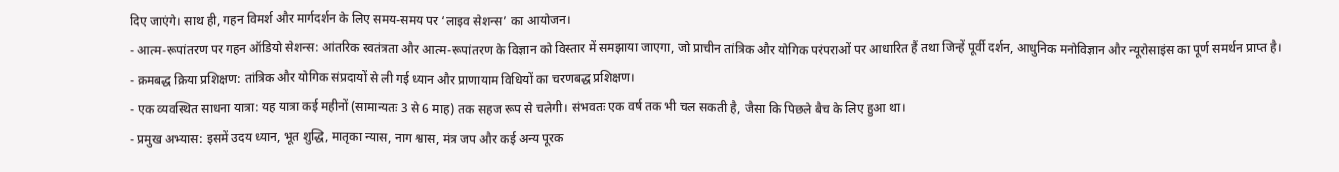दिए जाएंगे। साथ ही, गहन विमर्श और मार्गदर्शन के लिए समय-समय पर ‘लाइव सेशन्स’ का आयोजन।
- आत्म-रूपांतरण पर गहन ऑडियो सेशन्स: आंतरिक स्वतंत्रता और आत्म-रूपांतरण के विज्ञान को विस्तार में समझाया जाएगा, जो प्राचीन तांत्रिक और योगिक परंपराओं पर आधारित हैं तथा जिन्हें पूर्वी दर्शन, आधुनिक मनोविज्ञान और न्यूरोसाइंस का पूर्ण समर्थन प्राप्त है।
- क्रमबद्ध क्रिया प्रशिक्षण: तांत्रिक और योगिक संप्रदायों से ली गई ध्यान और प्राणायाम विधियों का चरणबद्ध प्रशिक्षण।
- एक व्यवस्थित साधना यात्रा: यह यात्रा कई महीनों (सामान्यतः 3 से 6 माह) तक सहज रूप से चलेगी। संभवतः एक वर्ष तक भी चल सकती है, जैसा कि पिछले बैच के लिए हुआ था।
- प्रमुख अभ्यास: इसमें उदय ध्यान, भूत शुद्धि, मातृका न्यास, नाग श्वास, मंत्र जप और कई अन्य पूरक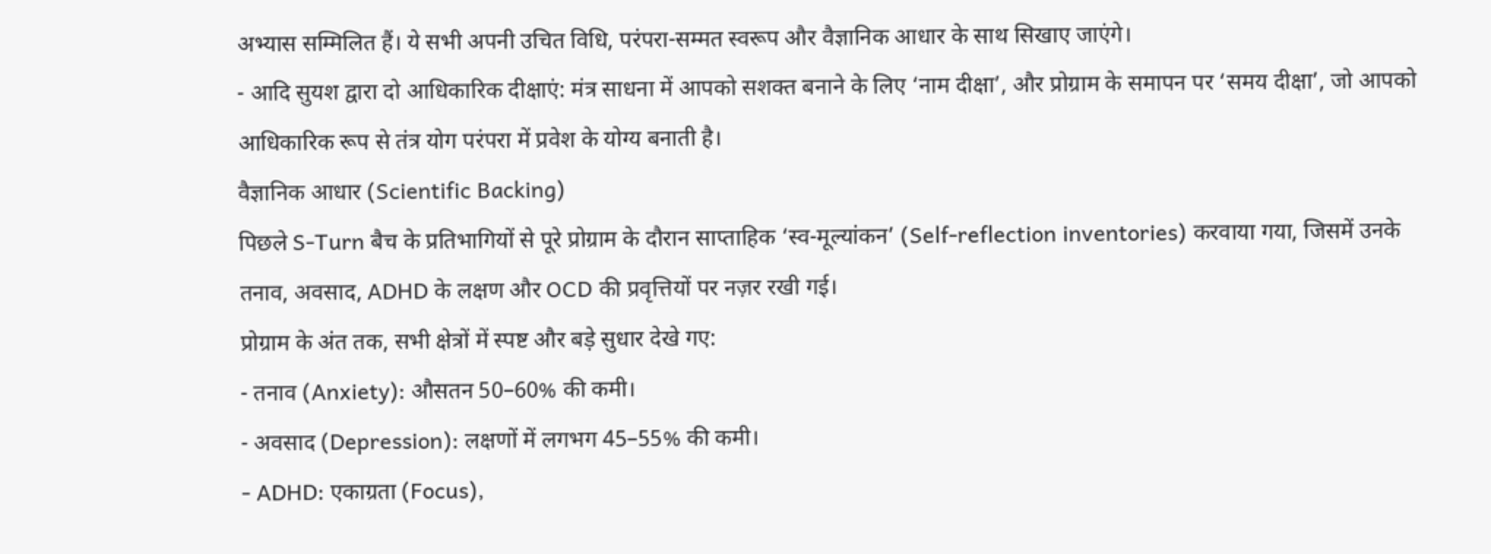अभ्यास सम्मिलित हैं। ये सभी अपनी उचित विधि, परंपरा-सम्मत स्वरूप और वैज्ञानिक आधार के साथ सिखाए जाएंगे।
- आदि सुयश द्वारा दो आधिकारिक दीक्षाएं: मंत्र साधना में आपको सशक्त बनाने के लिए ‘नाम दीक्षा’, और प्रोग्राम के समापन पर ‘समय दीक्षा’, जो आपको आधिकारिक रूप से तंत्र योग परंपरा में प्रवेश के योग्य बनाती है।
वैज्ञानिक आधार (Scientific Backing)
पिछले S-Turn बैच के प्रतिभागियों से पूरे प्रोग्राम के दौरान साप्ताहिक ‘स्व-मूल्यांकन’ (Self-reflection inventories) करवाया गया, जिसमें उनके तनाव, अवसाद, ADHD के लक्षण और OCD की प्रवृत्तियों पर नज़र रखी गई।
प्रोग्राम के अंत तक, सभी क्षेत्रों में स्पष्ट और बड़े सुधार देखे गए:
- तनाव (Anxiety): औसतन 50–60% की कमी।
- अवसाद (Depression): लक्षणों में लगभग 45–55% की कमी।
- ADHD: एकाग्रता (Focus),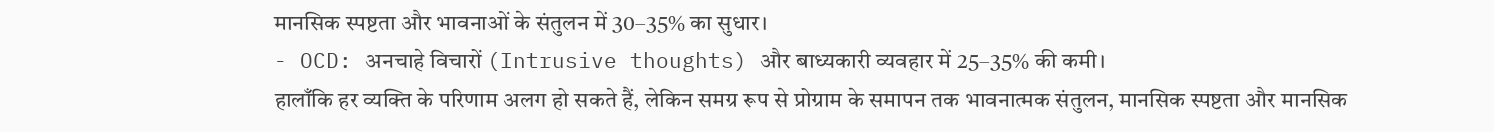मानसिक स्पष्टता और भावनाओं के संतुलन में 30–35% का सुधार।
- OCD: अनचाहे विचारों (Intrusive thoughts) और बाध्यकारी व्यवहार में 25–35% की कमी।
हालाँकि हर व्यक्ति के परिणाम अलग हो सकते हैं, लेकिन समग्र रूप से प्रोग्राम के समापन तक भावनात्मक संतुलन, मानसिक स्पष्टता और मानसिक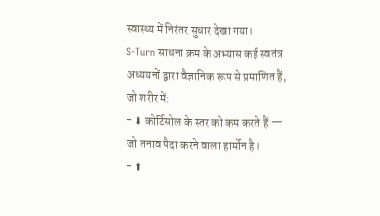स्वास्थ्य में निरंतर सुधार देखा गया।
S-Turn साधना क्रम के अभ्यास कई स्वतंत्र अध्ययनों द्वारा वैज्ञानिक रूप से प्रमाणित हैं, जो शरीर में:
- ⬇ कोर्टिसोल के स्तर को कम करते हैं — जो तनाव पैदा करने वाला हार्मोन है।
- ⬆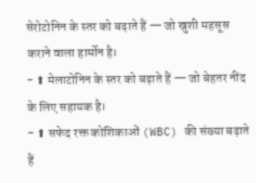सेरोटोनिन के स्तर को बढ़ाते हैं — जो खुशी महसूस कराने वाला हार्मोन है।
- ⬆ मेलाटोनिन के स्तर को बढ़ाते हैं — जो बेहतर नींद के लिए सहायक है।
- ⬆ सफेद रक्त कोशिकाओं (WBC) की संख्या बढ़ाते हैं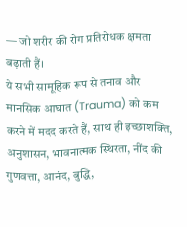— जो शरीर की रोग प्रतिरोधक क्षमता बढ़ाती हैं।
ये सभी सामूहिक रूप से तनाव और मानसिक आघात (Trauma) को कम करने में मदद करते हैं, साथ ही इच्छाशक्ति, अनुशासन, भावनात्मक स्थिरता, नींद की गुणवत्ता, आनंद, बुद्धि,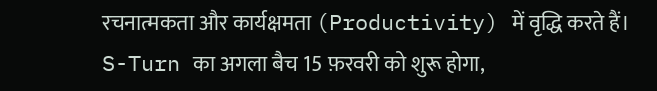रचनात्मकता और कार्यक्षमता (Productivity) में वृद्धि करते हैं।
S-Turn का अगला बैच 15 फ़रवरी को शुरू होगा,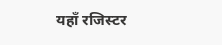यहाँ रजिस्टर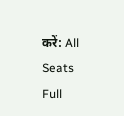करें: All Seats Full